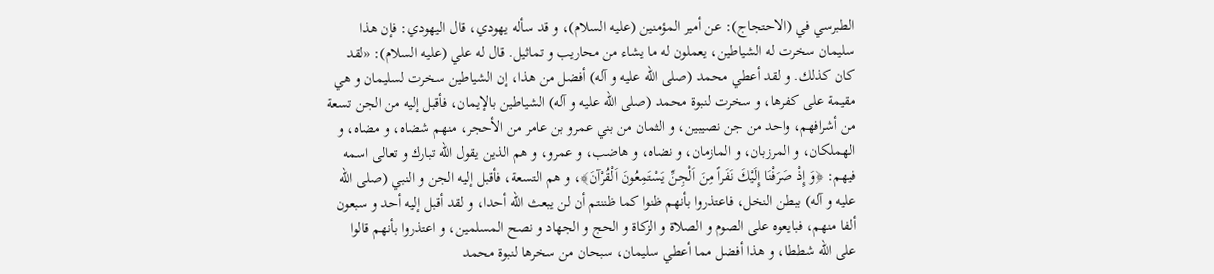الطبرسي في (الاحتجاج): عن أمير المؤمنين (عليه السلام)، و قد سأله يهودي، قال اليهودي: فإن هذا سليمان سخرت له الشياطين، يعملون له ما يشاء من محاريب و تماثيل. قال له علي (عليه السلام): «لقد كان كذلك. و لقد أعطي محمد (صلى الله عليه و آله) أفضل من هذا، إن الشياطين سخرت لسليمان و هي مقيمة على كفرها، و سخرت لنبوة محمد (صلى الله عليه و آله) الشياطين بالإيمان، فأقبل إليه من الجن تسعة من أشرافهم، واحد من جن نصيبين، و الثمان من بني عمرو بن عامر من الأحجر، منهم شضاه، و مضاه، و الهملكان، و المرزبان، و المازمان، و نضاه، و هاضب، و عمرو، و هم الذين يقول الله تبارك و تعالى اسمه فيهم: ﴿وَ إِذْ صَرَفْنَا إِلَيْكَ نَفَراً مِنَ اَلْجِنِّ يَسْتَمِعُونَ اَلْقُرْآنَ﴾، و هم التسعة، فأقبل إليه الجن و النبي (صلى الله عليه و آله) ببطن النخل، فاعتذروا بأنهم ظنوا كما ظننتم أن لن يبعث الله أحدا، و لقد أقبل إليه أحد و سبعون ألفا منهم، فبايعوه على الصوم و الصلاة و الزكاة و الحج و الجهاد و نصح المسلمين، و اعتذروا بأنهم قالوا على الله شططا، و هذا أفضل مما أعطي سليمان، سبحان من سخرها لنبوة محمد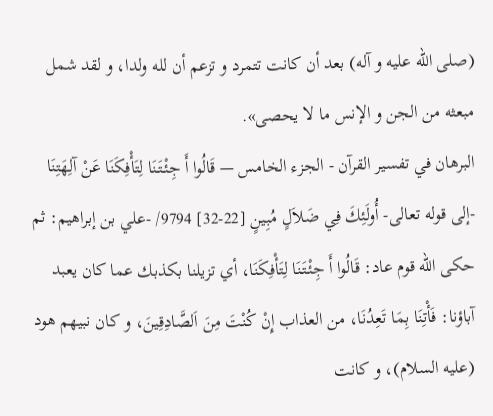(صلى الله عليه و آله) بعد أن كانت تتمرد و تزعم أن لله ولدا، و لقد شمل مبعثه من الجن و الإنس ما لا يحصى».
البرهان في تفسير القرآن - الجزء الخامس — قَالُوا أَ جِئْتَنَا لِتَأْفِكَنَا عَنْ آلِهَتِنَا -إلى قوله تعالى- أُولَئِكَ فِي ضَلاَلٍ مُبِينٍ [22-32] 9794/ -علي بن إبراهيم: ثم حكى الله قوم عاد: قَالُوا أَ جِئْتَنَا لِتَأْفِكَنَا، أي تزيلنا بكذبك عما كان يعبد آباؤنا: فَأْتِنَا بِمَا تَعِدُنَا، من العذاب إِنْ كُنْتَ مِنَ اَلصَّادِقِينَ، و كان نبيهم هود (عليه السلام)، و كانت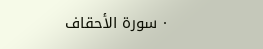· سورة الأحقاف